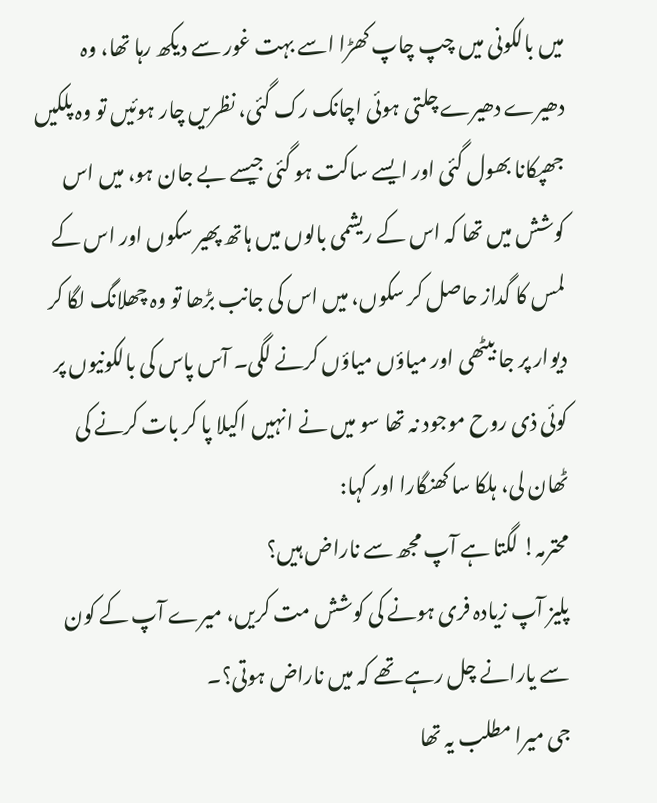میں بالکونی میں چپ چاپ کھڑا اسے بہت غور سے دیکھ رہا تھا، وہ دھیرے دھیرے چلتی ہوئی اچانک رک گئی، نظریں چار ہوئیں تو وہ پلکیں جھپکانا بھول گئی اور ایسے ساکت ہو گئی جیسے بے جان ہو، میں اس کوشش میں تھا کہ اس کے ریشمی بالوں میں ہاتھ پھیر سکوں اور اس کے لمس کا گداز حاصل کر سکوں، میں اس کی جانب بڑھا تو وہ چھلانگ لگا کر دیوار پر جا بیٹھی اور میاؤں میاؤں کرنے لگی۔ آس پاس کی بالکونیوں پر کوئی ذی روح موجود نہ تھا سو میں نے انہیں اکیلا پا کر بات کرنے کی ٹھان لی، ہلکا سا کھنگارا اور کہا:
محترمہ! لگتا ہے آپ مجھ سے ناراض ہیں؟
پلیز آپ زیادہ فری ہونے کی کوشش مت کریں، میرے آپ کے کون سے یارانے چل رہے تھے کہ میں ناراض ہوتی؟۔
جی میرا مطلب یہ تھا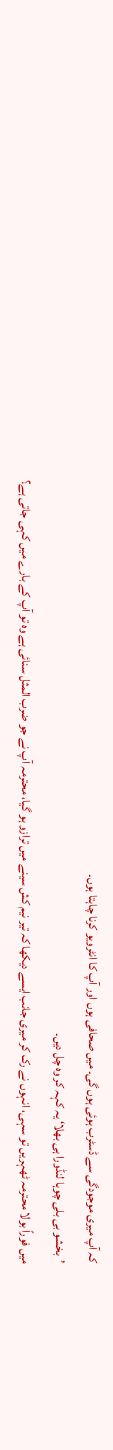کہ آپ میری موجودگی سے ڈسٹرب ہوئی ہوں گی۔ میں صحافی ہوں اور آپ کا انٹرویو کرنا چاہتا ہوں۔
’بخشو بی بلی چوہا لنڈورا ہی بھلا‘ یہ کہہ کر وہ چل دیں۔
میں فوراً بولا محترمہ ٹھہریں تو سہی، انہوں نے رک کر میری جانب ایسے دیکھا کہ تیر نیم کش سینے میں ترازو ہو گیا، محترمہ آپ نے جو ضرب المثل سنائی ہے وہ تو آپ کے بارے میں کہی جاتی ہے؟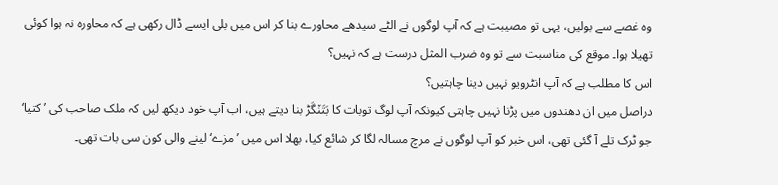وہ غصے سے بولیں، یہی تو مصیبت ہے کہ آپ لوگوں نے الٹے سیدھے محاورے بنا کر اس میں بلی ایسے ڈال رکھی ہے کہ محاورہ نہ ہوا کوئی تھیلا ہوا۔ موقع کی مناسبت سے تو وہ ضرب المثل درست ہے کہ نہیں؟
اس کا مطلب ہے کہ آپ انٹرویو نہیں دینا چاہتیں؟
دراصل میں ان دھندوں میں پڑنا نہیں چاہتی کیونکہ آپ لوگ توبات کا بَتَن٘گَڑ بنا دیتے ہیں، اب آپ خود دیکھ لیں کہ ملک صاحب کی ’کتیا‘ جو ٹرک تلے آ گئی تھی، اس خبر کو آپ لوگوں نے مرچ مسالہ لگا کر شائع کیا، بھلا اس میں ’مزے‘ لینے والی کون سی بات تھی۔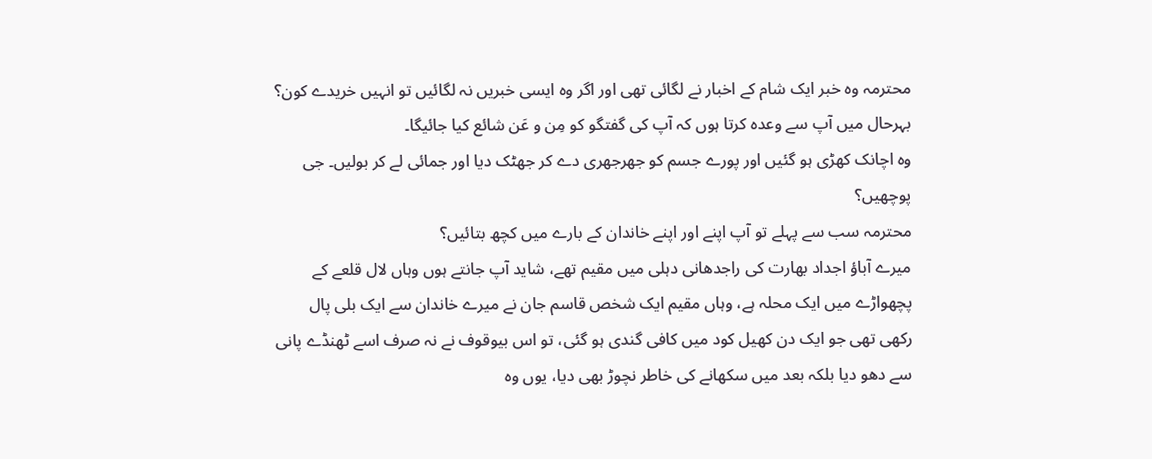محترمہ وہ خبر ایک شام کے اخبار نے لگائی تھی اور اگر وہ ایسی خبریں نہ لگائیں تو انہیں خریدے کون؟ بہرحال میں آپ سے وعدہ کرتا ہوں کہ آپ کی گفتگو کو مِن و عَن شائع کیا جائیگا۔
وہ اچانک کھڑی ہو گئیں اور پورے جسم کو جھرجھری دے کر جھٹک دیا اور جمائی لے کر بولیں۔ جی پوچھیں؟
محترمہ سب سے پہلے تو آپ اپنے اور اپنے خاندان کے بارے میں کچھ بتائیں؟
میرے آباؤ اجداد بھارت کی راجدھانی دہلی میں مقیم تھے، شاید آپ جانتے ہوں وہاں لال قلعے کے پچھواڑے میں ایک محلہ ہے، وہاں مقیم ایک شخص قاسم جان نے میرے خاندان سے ایک بلی پال رکھی تھی جو ایک دن کھیل کود میں کافی گندی ہو گئی، تو اس بیوقوف نے نہ صرف اسے ٹھنڈے پانی سے دھو دیا بلکہ بعد میں سکھانے کی خاطر نچوڑ بھی دیا، یوں وہ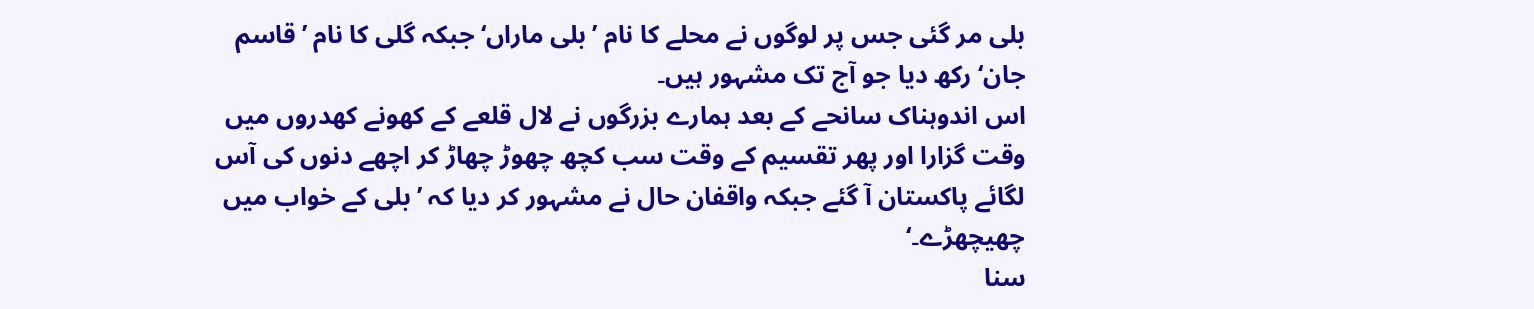بلی مر گئی جس پر لوگوں نے محلے کا نام ’بلی ماراں‘ جبکہ گلی کا نام ’قاسم جان‘ رکھ دیا جو آج تک مشہور ہیں۔
اس اندوہناک سانحے کے بعد ہمارے بزرگوں نے لال قلعے کے کھونے کھدروں میں وقت گزارا اور پھر تقسیم کے وقت سب کچھ چھوڑ چھاڑ کر اچھے دنوں کی آس لگائے پاکستان آ گئے جبکہ واقفان حال نے مشہور کر دیا کہ ’بلی کے خواب میں چھیچھڑے۔‘
سنا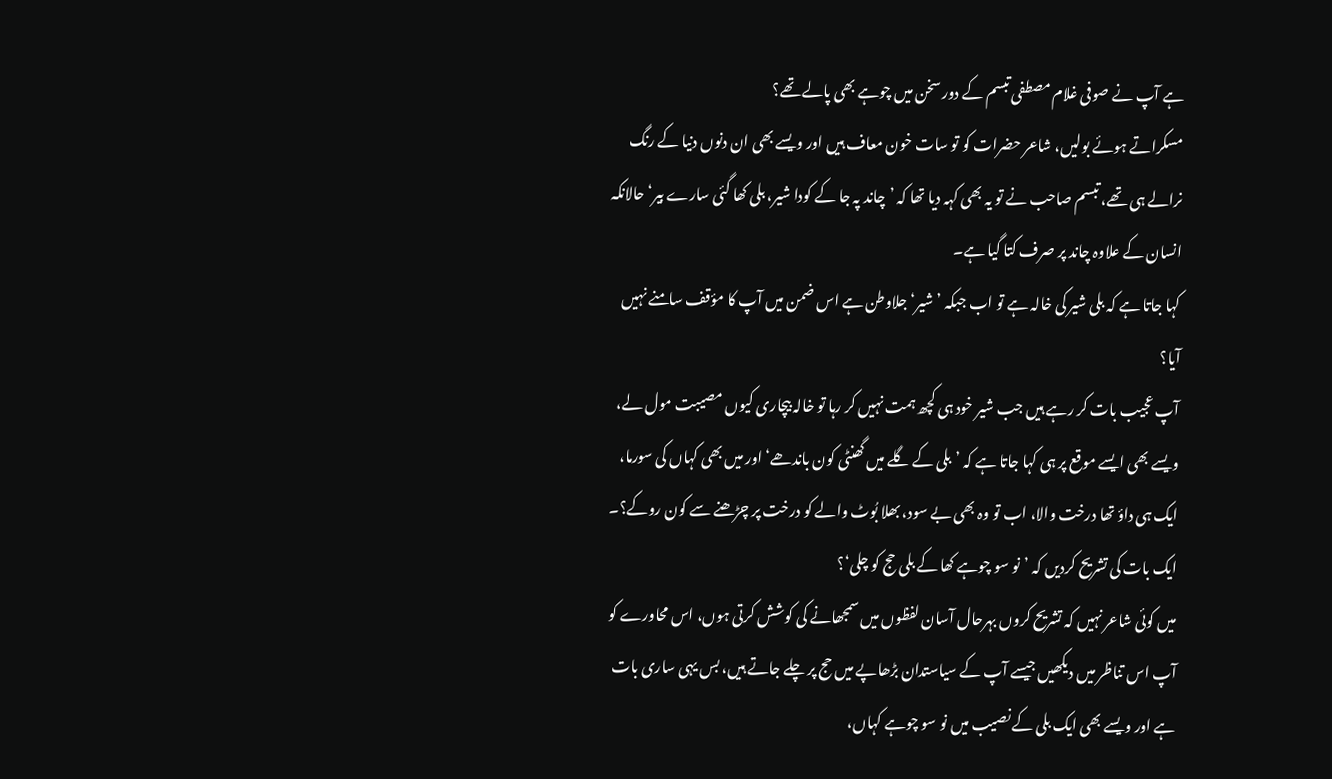ہے آپ نے صوفی غلام مصطفی تبسم کے دور سخن میں چوہے بھی پالے تھے؟
مسکراتے ہوئے بولیں، شاعر حضرات کو تو سات خون معاف ہیں اور ویسے بھی ان دنوں دنیا کے رنگ نرالے ہی تھے، تبسم صاحب نے تو یہ بھی کہہ دیا تھا کہ ’چاند پہ جا کے کودا شیر، بلی کھا گئی سارے بیر‘ حالانکہ انسان کے علاوہ چاند پر صرف کتا گیا ہے۔
کہا جاتا ہے کہ بلی شیر کی خالہ ہے تو اب جبکہ ’شیر‘ جلاوطن ہے اس ضمن میں آپ کا مؤقف سامنے نہیں آیا؟
آپ عجیب بات کر رہے ہیں جب شیر خود ہی کچھ ہمت نہیں کر رہا تو خالہ بیچاری کیوں مصیبت مول لے، ویسے بھی ایسے موقع پر ہی کہا جاتا ہے کہ ’بلی کے گلے میں گھنٹی کون باندھے‘ اور میں بھی کہاں کی سورما، ایک ہی داؤ تھا درخت والا، اب تو وہ بھی بے سود، بھلا بُوٹ والے کو درخت پر چڑھنے سے کون روکے؟۔
ایک بات کی تشریح کردیں کہ ’نو سو چوہے کھا کے بلی حج کو چلی‘؟
میں کوئی شاعر نہیں کہ تشریح کروں بہرحال آسان لفظوں میں سمجھانے کی کوشش کرتی ہوں، اس محاورے کو آپ اس تناظر میں دیکھیں جیسے آپ کے سیاستدان بڑھاپے میں حج پر چلے جاتے ہیں، بس یہی ساری بات ہے اور ویسے بھی ایک بلی کے نصیب میں نو سو چوہے کہاں،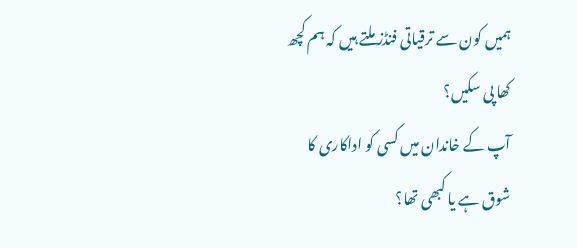ہمیں کون سے ترقیاتی فنڈز ملتے ہیں کہ ہم کچھ کھا پی سکیں؟
آپ کے خاندان میں کسی کو اداکاری کا شوق ہے یا کبھی تھا؟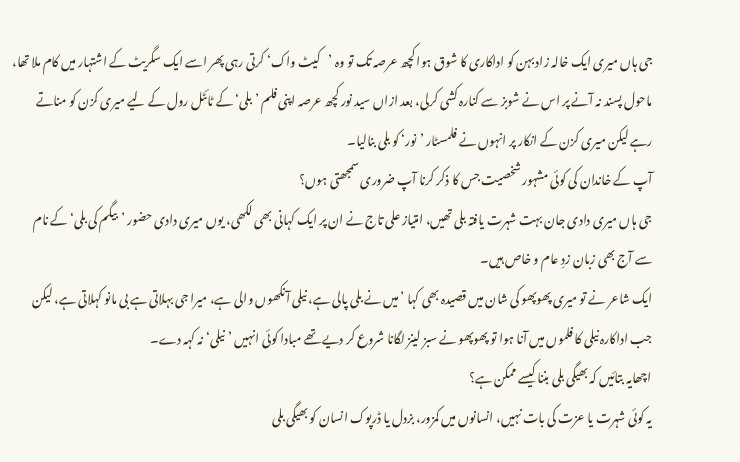جی ہاں میری ایک خالہ زاد بہن کو اداکاری کا شوق ہوا کچھ عرصہ تک تو وہ ’کیٹ واک‘ کرتی رہی پھر اسے ایک سگریٹ کے اشتہار میں کام ملا تھا، ماحول پسند نہ آنے پر اس نے شوبز سے کنارہ کشی کرلی، بعد ازاں سید نور کچھ عرصہ اپنی فلم ’بلی‘ کے ٹائٹل رول کے لیے میری کزن کو مناتے رہے لیکن میری کزن کے انکار پر انہوں نے فلمسٹار ’نور‘ کو بلی بنالیا۔
آپ کے خاندان کی کوئی مشہور شخصیت جس کا ذکر کرنا آپ ضروری سمجھتی ہوں؟
جی ہاں میری دادی جان بہت شہرت یافتہ بلی تھیں، امتیاز علی تاج نے ان پر ایک کہانی بھی لکھی، یوں میری دادی حضور ’بیگم کی بلی‘ کے نام سے آج بھی زبان زدِ عام و خاص ہیں۔
ایک شاعر نے تو میری پھوپھو کی شان میں قصیدہ بھی کہا ’میں نے بلی پالی ہے، نیلی آنکھوں والی ہے، میرا جی بہلاتی ہے بی مانو کہلاتی ہے، لیکن جب اداکارہ نیلی کا فلموں میں آنا ہوا تو پھوپھو نے سبز لینز لگانا شروع کر دیے تھے مبادا کوئی انہیں ’نیلی‘ نہ کہہ دے۔
اچھایہ بتائیں کہ بھیگی بلی بننا کیسے ممکن ہے؟
یہ کوئی شہرت یا عزت کی بات نہیں، انسانوں میں کمزور، بزدل یا ڈرپوک انسان کو بھیگی بلی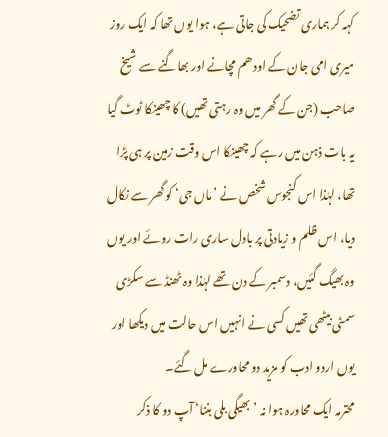کہہ کر ہماری تضحیک کی جاتی ہے، ہوا یوں تھا کہ ایک روز میری امی جان کے اودھم مچانے اور بھاگنے سے شیخ صاحب (جن کے گھر میں وہ رہتی تھیں) کا چھینکا ٹوٹ گیا یہ بات ذہن میں رہے کہ چھینکا اس وقت زمین پر ہی پڑا تھا، لہٰذا اس کنجوس شخص نے ’ماں جی‘ کو گھر سے نکال دیا، اس ظلم و زیادتی پر بادل ساری رات روئے اور یوں وہ بھیگ گئیں، دسمبر کے دن تھے لہٰذا وہ ٹھنڈ سے سکڑی سمٹی بیٹھی تھیں کسی نے انہیں اس حالت میں دیکھا اور یوں اردو ادب کو مزید دو محاورے مل گئے۔
محترمہ ایک محاورہ ہوا نہ ’بھیگی بلی بننا‘ آپ دو کا ذکر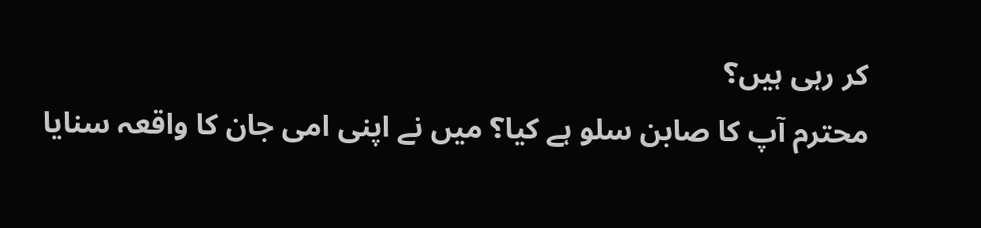کر رہی ہیں؟
محترم آپ کا صابن سلو ہے کیا؟ میں نے اپنی امی جان کا واقعہ سنایا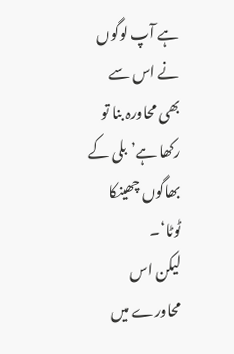ہے آپ لوگوں نے اس سے بھی محاورہ بنا تو رکھا ہے’بلی کے بھاگوں چھینکا ٹوٹا‘۔
لیکن اس محاورے میں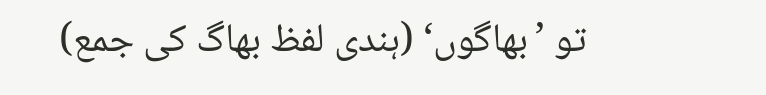تو ’بھاگوں‘ (ہندی لفظ بھاگ کی جمع)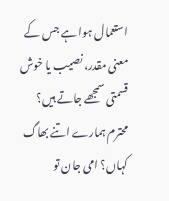استعمال ہوا ہے جس کے معنی مقدر، نصیب یا خوش قسمتی سمجھے جاتے ہیں؟
محترم ہمارے اتنے بھاگ کہاں؟ امی جان تو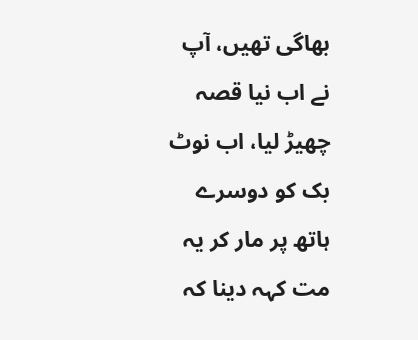بھاگی تھیں، آپ نے اب نیا قصہ چھیڑ لیا، اب نوٹ بک کو دوسرے ہاتھ پر مار کر یہ مت کہہ دینا کہ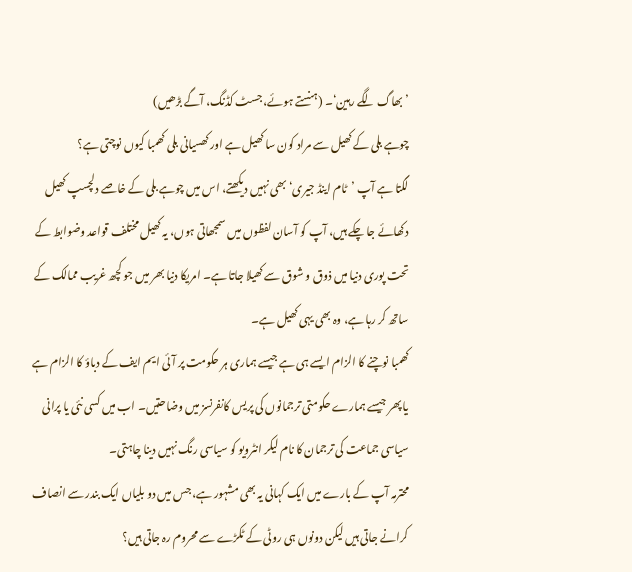’بھاگ لگے رہین‘۔ (ہنستے ہوئے، جسٹ کڈنگ، آگے بڑھیں)
چوہے بلی کے کھیل سے مراد کون سا کھیل ہے اور کھسیانی بلی کھمبا کیوں نوچتی ہے؟
لگتا ہے آپ ’ٹام اینڈ جیری‘ بھی نہیں دیکھتے، اس میں چوہے بلی کے خاصے دلچسپ کھیل دکھائے جا چکے ہیں، آپ کو آسان لفظوں میں سمجھاتی ہوں، یہ کھیل مختلف قواعد وضوابط کے تحت پوری دنیا میں ذوق و شوق سے کھیلا جاتا ہے۔ امریکا دنیا بھر میں جو کچھ غریب ممالک کے ساتھ کر رہا ہے، وہ بھی یہی کھیل ہے۔
کھمبا نوچنے کا الزام ایسے ہی ہے جیسے ہماری ہر حکومت پر آئی ایم ایف کے دباؤ کا الزام ہے یا پھر جیسے ہمارے حکومتی ترجمانوں کی پریس کانفرنسز میں وضاحتیں۔ اب میں کسی نئی یا پرانی سیاسی جماعت کی ترجمان کا نام لیکر انٹرویو کو سیاسی رنگ نہیں دینا چاہتی۔
محترمہ آپ کے بارے میں ایک کہانی یہ بھی مشہور ہے، جس میں دو بلیاں ایک بندر سے انصاف کرانے جاتی ہیں لیکن دونوں ہی روٹی کے ٹکڑے سے محروم رہ جاتی ہیں؟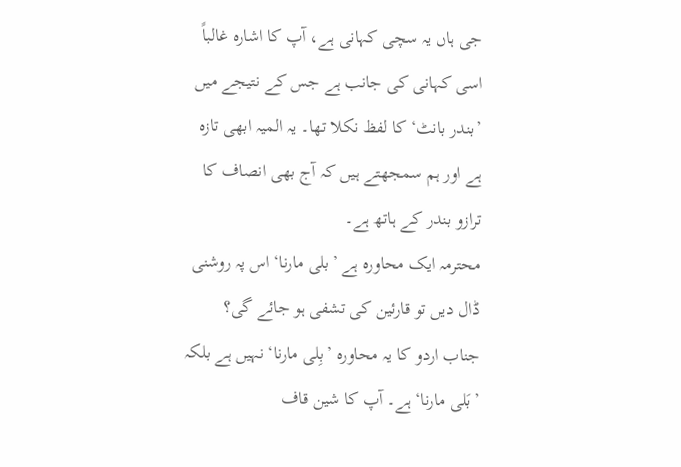جی ہاں یہ سچی کہانی ہے، آپ کا اشارہ غالباً اسی کہانی کی جانب ہے جس کے نتیجے میں ’بندر بانٹ‘ کا لفظ نکلا تھا۔ یہ المیہ ابھی تازہ ہے اور ہم سمجھتے ہیں کہ آج بھی انصاف کا ترازو بندر کے ہاتھ ہے۔
محترمہ ایک محاورہ ہے ’بلی مارنا‘ اس پہ روشنی ڈال دیں تو قارئین کی تشفی ہو جائے گی؟
جناب اردو کا یہ محاورہ ’بِلی مارنا‘ نہیں ہے بلکہ ’بَلی مارنا‘ ہے۔ آپ کا شین قاف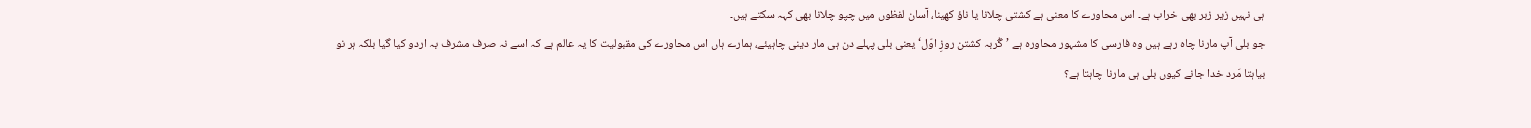ہی نہیں زیر زبر بھی خراب ہے۔ اس محاورے کا معنی ہے کشتی چلانا یا ناؤ کھینا، آسان لفظوں میں چپو چلانا بھی کہہ سکتے ہیں۔
جو بلی آپ مارنا چاہ رہے ہیں وہ فارسی کا مشہور محاورہ ہے ’گُربہ کشتن روزِ اوّل‘ یعنی بلی پہلے دن ہی مار دینی چاہیئے، ہمارے ہاں اس محاورے کی مقبولیت کا یہ عالم ہے کہ اسے نہ صرف مشرف بہ اردو کیا گیا بلکہ ہر نو بیاہتا مَرد خدا جانے کیوں بلی ہی مارنا چاہتا ہے؟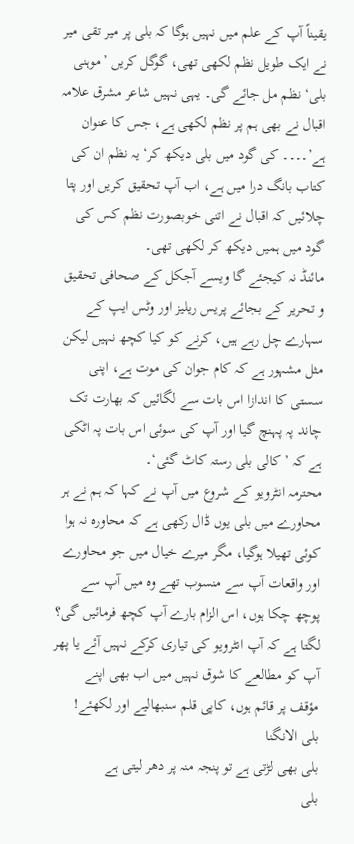یقیناً آپ کے علم میں نہیں ہوگا کہ بلی پر میر تقی میر نے ایک طویل نظم لکھی تھی، گوگل کریں ’موہنی بلی‘ نظم مل جائے گی۔ یہی نہیں شاعر مشرق علامہ اقبال نے بھی ہم پر نظم لکھی ہے، جس کا عنوان ہے’۔۔۔۔ کی گود میں بلی دیکھ کر‘ یہ نظم ان کی کتاب بانگ درا میں ہے، اب آپ تحقیق کریں اور پتا چلائیں کہ اقبال نے اتنی خوبصورت نظم کس کی گود میں ہمیں دیکھ کر لکھی تھی۔
مائنڈ نہ کیجئے گا ویسے آجکل کے صحافی تحقیق و تحریر کے بجائے پریس ریلیز اور وٹس ایپ کے سہارے چل رہے ہیں، کرنے کو کیا کچھ نہیں لیکن مثل مشہور ہے کہ کام جوان کی موت ہے، اپنی سستی کا اندازا اس بات سے لگائیں کہ بھارت تک چاند پہ پہنچ گیا اور آپ کی سوئی اس بات پہ اٹکی ہے کہ ’کالی بلی رستہ کاٹ گئی‘۔
محترمہ انٹرویو کے شروع میں آپ نے کہا کہ ہم نے ہر محاورے میں بلی یوں ڈال رکھی ہے کہ محاورہ نہ ہوا کوئی تھیلا ہوگیا، مگر میرے خیال میں جو محاورے اور واقعات آپ سے منسوب تھے وہ میں آپ سے پوچھ چکا ہوں، اس الزام بارے آپ کچھ فرمائیں گی؟
لگتا ہے کہ آپ انٹرویو کی تیاری کرکے نہیں آئے یا پھر آپ کو مطالعے کا شوق نہیں میں اب بھی اپنے مؤقف پر قائم ہوں، کاپی قلم سنبھالیے اور لکھئے!
بلی الانگنا
بلی بھی لڑتی ہے تو پنجہ منہ پر دھر لیتی ہے
بلی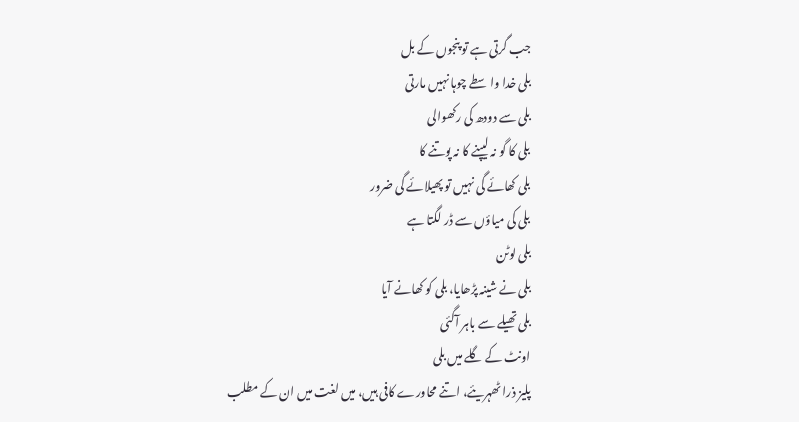جب گرتی ہے تو پنجوں کے بل
بلی خدا واسطے چوہا نہیں مارتی
بلی سے دودھ کی رکھوالی
بلی کا گو نہ لیپنے کا نہ پوتنے کا
بلی کھائے گی نہیں تو پھیلائے گی ضرور
بلی کی میاؤں سے ڈر لگتا ہے
بلی لوٹن
بلی نے شینہ پڑھایا، بلی کو کھانے آیا
بلی تھیلے سے باہر آگئی
اونٹ کے گلے میں بلی
پلیز ذرا ٹھہریئے، اتنے محاورے کافی ہیں، میں لغت میں ان کے مطلب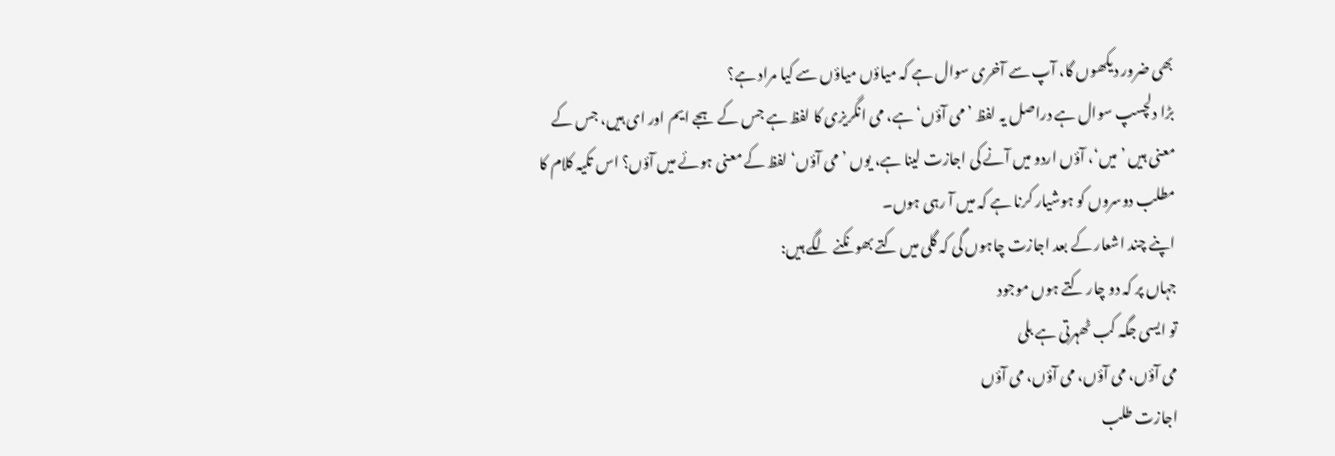بھی ضرور دیکھوں گا، آپ سے آخری سوال ہے کہ میاؤں میاؤں سے کیا مراد ہے؟
بڑا دلچسپ سوال ہے دراصل یہ لفظ ’می آؤں‘ ہے، می انگریزی کا لفظ ہے جس کے ہجے ایم اور ای ہیں، جس کے معنی ہیں ’میں‘، آؤں اردو میں آنے کی اجازت لینا ہے، یوں ’می آؤں‘ لفظ کے معنی ہوئے میں آؤں؟ اس تکیہ کلام کا مطلب دوسروں کو ہوشیار کرنا ہے کہ میں آ رہی ہوں۔
اپنے چند اشعار کے بعد اجازت چاہوں گی کہ گلی میں کتے بھونکنے لگے ہیں:
جہاں پر کہ دو چار کتے ہوں موجود
تو ایسی جگہ کب ٹھہرتی ہے بلی
می آؤں، می آؤں، می آؤں، می آؤں
اجازت طلب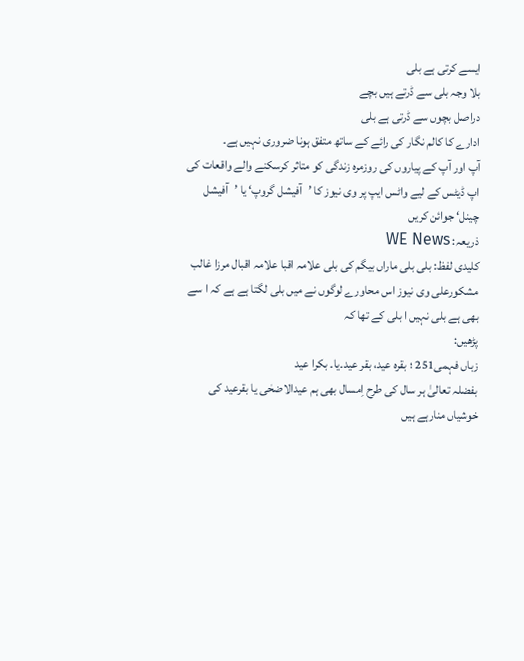ایسے کرتی ہے بلی
بلا وجہ بلی سے ڈرتے ہیں بچے
دراصل بچوں سے ڈرتی ہے بلی
ادارے کا کالم نگار کی رائے کے ساتھ متفق ہونا ضروری نہیں ہے۔
آپ اور آپ کے پیاروں کی روزمرہ زندگی کو متاثر کرسکنے والے واقعات کی اپ ڈیٹس کے لیے واٹس ایپ پر وی نیوز کا ’آفیشل گروپ‘ یا ’آفیشل چینل‘ جوائن کریں
ذریعہ: WE News
کلیدی لفظ: بلی بلی ماراں بیگم کی بلی علامہ اقبا علامہ اقبال مرزا غالب مشکورعلی وی نیوز اس محاورے لوگوں نے میں بلی لگتا ہے ہے کہ ا سے بھی ہے بلی نہیں ا بلی کے تھا کہ
پڑھیں:
زباں فہمی251 ؛ بقرہ عید، بقر عید۔یا۔ بکرا عید
بفضلہ تعالیٰ ہر سال کی طرح اِمسال بھی ہم عیدالاضحٰی یا بقرعید کی خوشیاں منارہے ہیں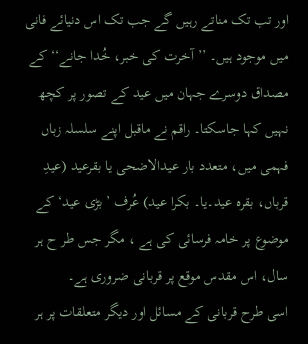اور تب تک مناتے رہیں گے جب تک اس دنیائے فانی میں موجود ہیں۔ ’’آخرت کی خبر، خُدا جانے‘‘ کے مصداق دوسرے جہان میں عید کے تصور پر کچھ نہیں کہا جاسکتا۔ راقم نے ماقبل اپنے سلسلہ زباں فہمی میں، متعدد بار عیدالاضحی یا بقرعید (عیدِ قرباں، بقرہ عید۔یا۔ بکرا عید) عُرف ’بڑی عید‘ کے موضوع پر خامہ فرسائی کی ہے ، مگر جس طر ح ہر سال، اس مقدس موقع پر قربانی ضروری ہے۔
اسی طرح قربانی کے مسائل اور دیگر متعلقات پر ہر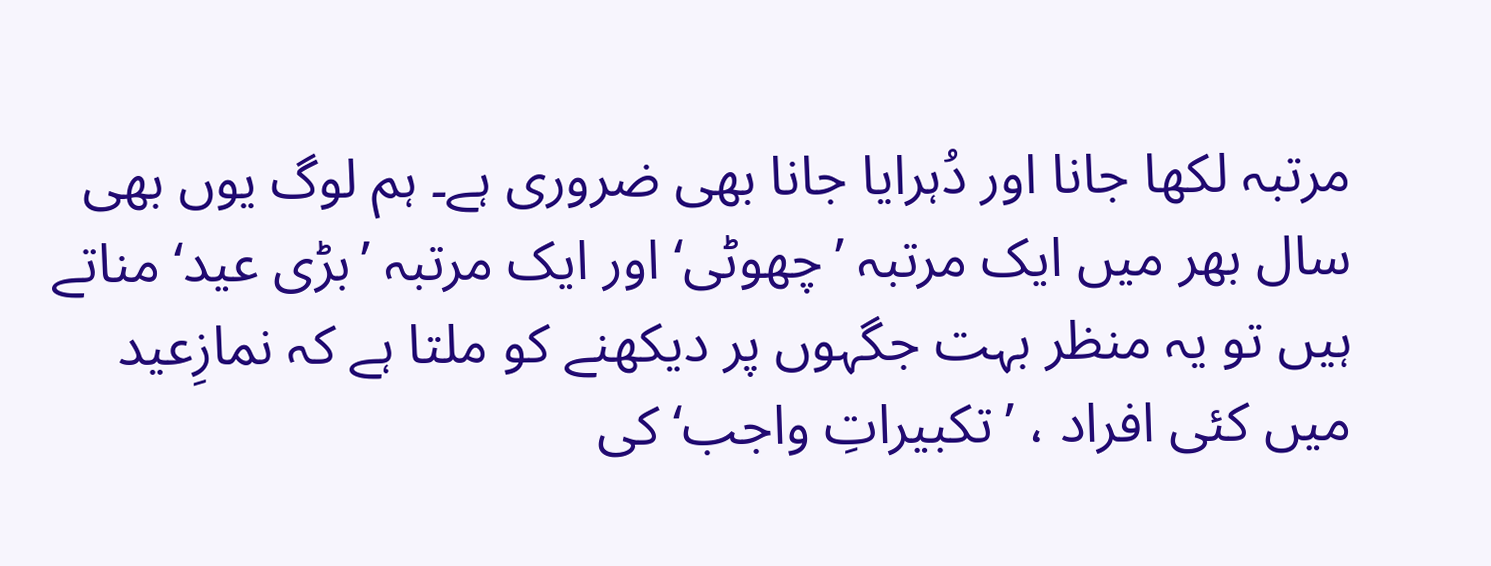مرتبہ لکھا جانا اور دُہرایا جانا بھی ضروری ہے۔ ہم لوگ یوں بھی سال بھر میں ایک مرتبہ ’چھوٹی‘ اور ایک مرتبہ ’بڑی عید‘ مناتے ہیں تو یہ منظر بہت جگہوں پر دیکھنے کو ملتا ہے کہ نمازِعید میں کئی افراد ، ’تکبیراتِ واجب‘ کی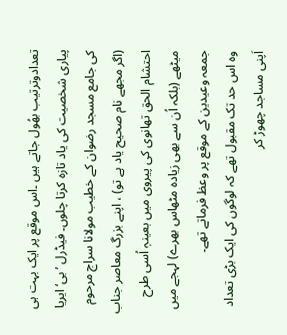تعدادوترتیب بھُول جاتے ہیں ۔اس موقع پر ایک بہت ہی پیاری شخصیت کی یاد تازہ کرتا چلوں۔ فیڈرل ’بی‘ ایریا کی جامع مسجد رضوان کے خطیب مولانا سراج مرحوم (اگر مجھے نام صحیح یاد ہے تو) ، اپنے بزرگ معاصر جناب احتشام الحق تھانوی کی پیروی میں بعینہٖ اُسی طرح میٹھے (بلکہ اُن سے بھی زیادہ مٹھاس بھرے) لہجے میں جمعہ وعیدین کے موقع پر وعظ فرماتے تھے۔
وہ اس حد تک مقبول تھے کہ لوگوں کی ایک بڑی تعداد اَپنی مساجد چھوڑ کر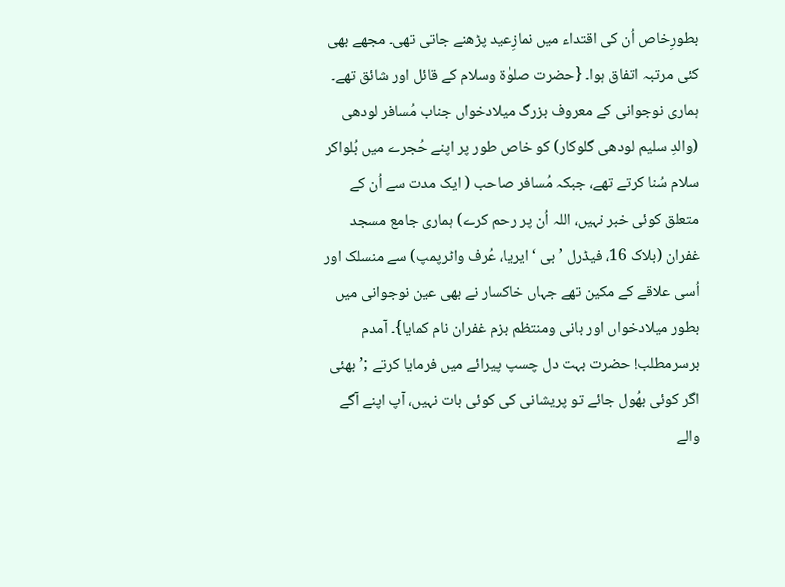بطورِخاص اُن کی اقتداء میں نمازِعید پڑھنے جاتی تھی۔ مجھے بھی کئی مرتبہ اتفاق ہوا۔ {حضرت صلوٰۃ وسلام کے قائل اور شائق تھے۔ ہماری نوجوانی کے معروف بزرگ میلادخواں جناب مُسافر لودھی (والدِ سلیم لودھی گلوکار) کو خاص طور پر اپنے حُجرے میں بُلواکر سلام سُنا کرتے تھے، جبکہ مُسافر صاحب ( ایک مدت سے اُن کے متعلق کوئی خبر نہیں، اللہ اُن پر رحم کرے) ہماری جامع مسجد غفران (بلاک 16، فیڈرل ’بی ‘ ایریا، عُرف واٹرپمپ) سے منسلک اور اُسی علاقے کے مکین تھے جہاں خاکسار نے بھی عین نوجوانی میں بطور میلادخواں اور بانی ومنتظم بزم غفران نام کمایا}۔ آمدم برسرمطلب! حضرت بہت دل چسپ پیرائے میں فرمایا کرتے ;’بھئی اگر کوئی بھُول جائے تو پریشانی کی کوئی بات نہیں، آپ اپنے آگے والے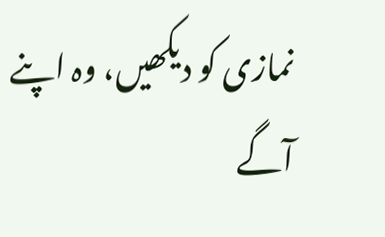نمازی کو دیکھیں، وہ اپنے آگے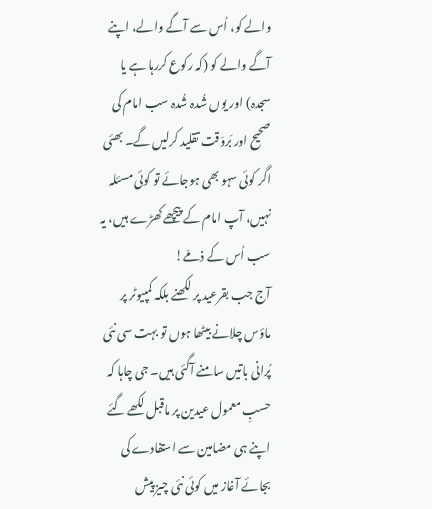والے کو، اُس سے آگے والے، اپنے آگے والے کو (کہ رکوع کررہا ہے یا سجدہ) اور یوں شُدہ شُدہ سب امام کی صحیح اور بَروَقت تقلید کرلیں گے۔ بھئی اگر کوئی سہو بھی ہوجائے تو کوئی مسئلہ نہیں، آپ امام کے پیچھے کھڑے ہیں، یہ سب اُس کے ذمّے!
آج جب بقرعید پر لکھنے بلکہ کمپیوٹر پر ماؤس چلانے بیٹھا ہوں تو بہت سی نئی پُرانی باتیں سامنے آگئی ہیں۔ جی چاہا کہ حسبِ معمول عیدین پر ماقبل لکھے گئے اپنے ہی مضامین سے استفادے کی بجائے آغاز میں کوئی نئی چیز پیش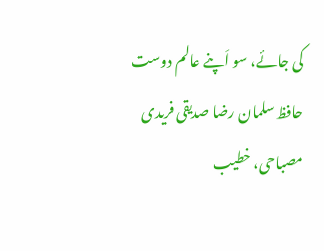کی جائے، سو اَپنے عالم دوست حافظ سلمان رضا صدیقی فریدی مصباحی، خطیب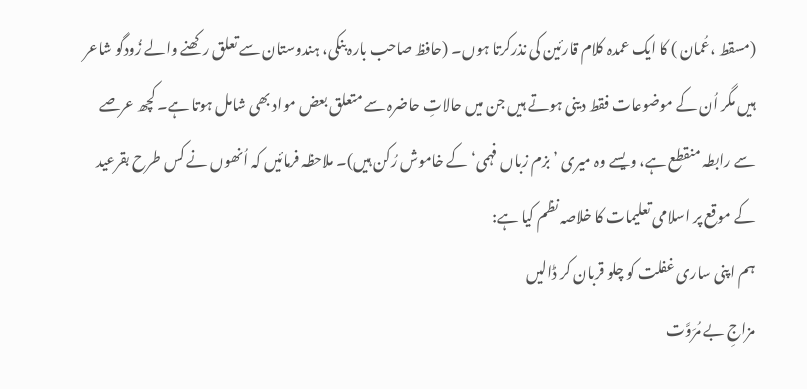(مسقط ،عُمان ) کا ایک عمدہ کلام قارئین کی نذرکرتا ہوں۔ (حافظ صاحب بارہ بنکی، ہندوستان سے تعلق رکھنے والے زُودگو شاعر ہیں مگر اُن کے موضوعات فقط دینی ہوتے ہیں جن میں حالاتِ حاضرہ سے متعلق بعض مواد بھی شامل ہوتا ہے۔ کچھ عرصے سے رابطہ منقطع ہے، ویسے وہ میری ’بزم زباں فہمی‘ کے خاموش رُکن ہیں)۔ ملاحظہ فرمائیں کہ اُنھوں نے کس طرح بقرعید کے موقع پر اسلامی تعلیمات کا خلاصہ نظم کیا ہے:
ہم اپنی ساری غفلت کو چلو قربان کر ڈالیں
مزاجِ بے مُرَوَّت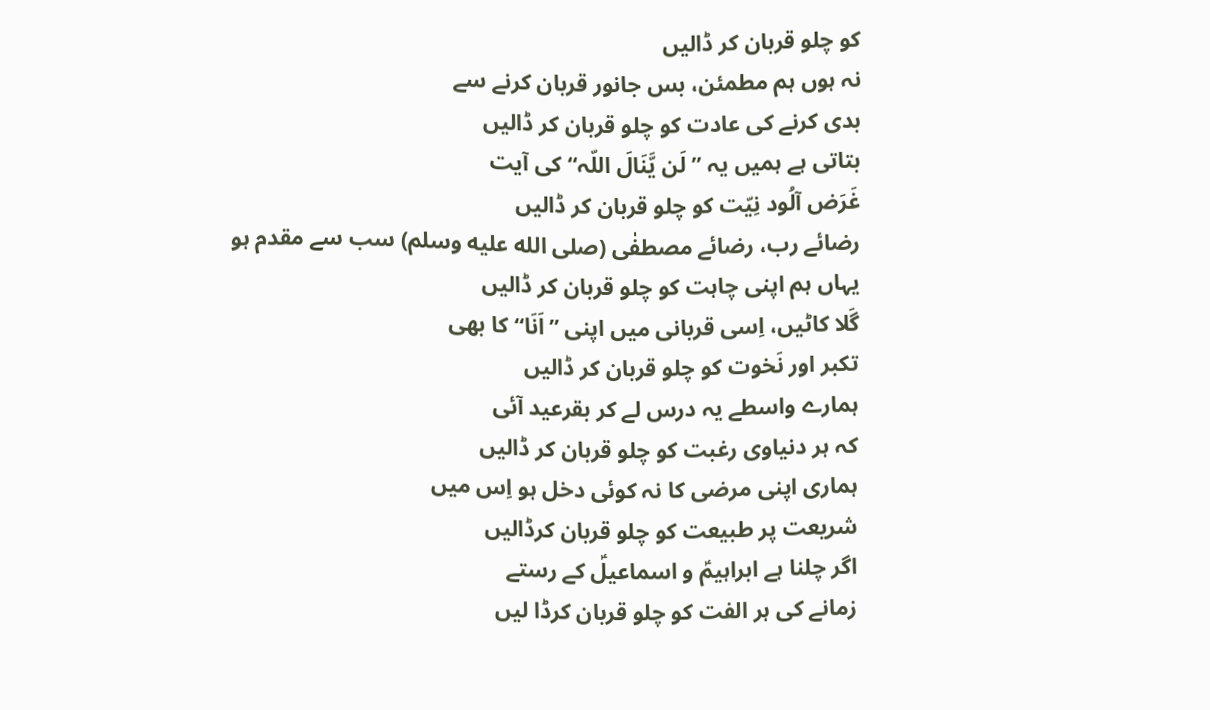کو چلو قربان کر ڈالیں
نہ ہوں ہم مطمئن، بس جانور قربان کرنے سے
بدی کرنے کی عادت کو چلو قربان کر ڈالیں
بتاتی ہے ہمیں یہ ’’لَن یَّنَالَ اللّہ‘‘ کی آیت
غَرَض آلُود نِیّت کو چلو قربان کر ڈالیں
رضائے رب، رضائے مصطفٰی (صلى الله عليه وسلم) سب سے مقدم ہو
یہاں ہم اپنی چاہت کو چلو قربان کر ڈالیں
گَلا کاٹیں، اِسی قربانی میں اپنی ’’اَنَا‘‘ کا بھی
تکبر اور نَخوت کو چلو قربان کر ڈالیں
ہمارے واسطے یہ درس لے کر بقرعید آئی
کہ ہر دنیاوی رغبت کو چلو قربان کر ڈالیں
ہماری اپنی مرضی کا نہ کوئی دخل ہو اِس میں
شریعت پر طبیعت کو چلو قربان کرڈالیں
اگر چلنا ہے ابراہیمؑ و اسماعیلؑ کے رستے
زمانے کی ہر الفت کو چلو قربان کرڈا لیں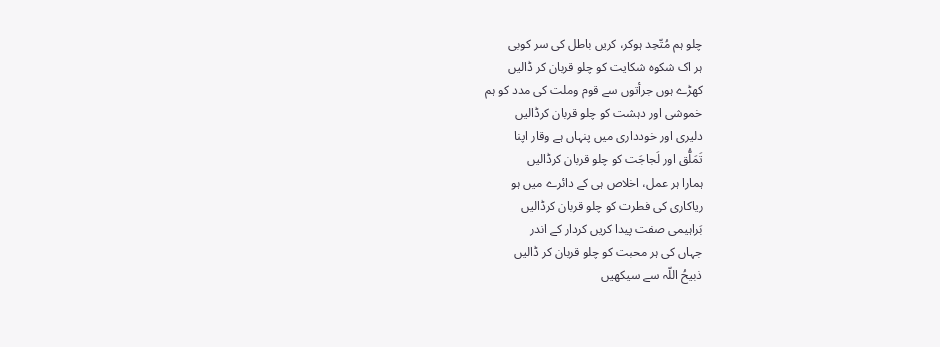چلو ہم مُتّحِد ہوکر، کریں باطل کی سر کوبی
ہر اک شکوہ شکایت کو چلو قربان کر ڈالیں
کھڑے ہوں جرأتوں سے قوم وملت کی مدد کو ہم
خموشی اور دہشت کو چلو قربان کرڈالیں
دلیری اور خودداری میں پنہاں ہے وقار اپنا
تَمَلُّق اور لَجاجَت کو چلو قربان کرڈالیں
ہمارا ہر عمل، اخلاص ہی کے دائرے میں ہو
ریاکاری کی فطرت کو چلو قربان کرڈالیں
بَراہیمی صفت پیدا کریں کردار کے اندر
جہاں کی ہر محبت کو چلو قربان کر ڈالیں
ذبیحُ اللّہ سے سیکھیں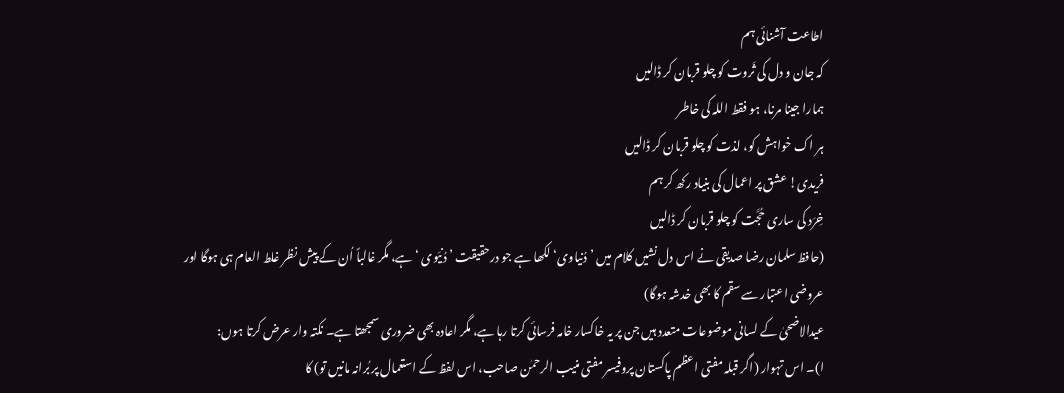اطاعت آشنائی ہم
کہ جان و دل کی ثَروت کو چلو قربان کر ڈالیں
ہمارا جینا مرنا، ہو فقط اللہ کی خاطر
ہر اک خواہش کو، لذت کو چلو قربان کر ڈالیں
فریدی! عشق پر اعمال کی بنیاد رکھ کر ہم
خِرَد کی ساری حُجَّت کو چلو قربان کر ڈالیں
(حافظ سلمان رضا صدیقی نے اس دل نشیں کلام میں ’دُنیاوی‘ لکھا ہے جو درحقیقت ’دُنیَوی ‘ ہے، مگر غالباً اُن کے پیش نظر غلط العام ہی ہوگا اور عروضی اعتبار سے سقم کا بھی خدشہ ہوگا)
عیدالاضحیٰ کے لسانی موضوعات متعدد ہیں جن پر یہ خاکسار خامہ فرسائی کرتا رہا ہے، مگر اعادہ بھی ضروری سمجھتا ہے۔ نکتہ وار عرض کرتا ہوں:
ا)۔ اس تہوار (اگر قبلہ مفتی اعظم پاکستان پروفیسر مفتی منیب الرحمٰن صاحب، اس لفظ کے استعمال پر بُرانہ مانیں تو) کا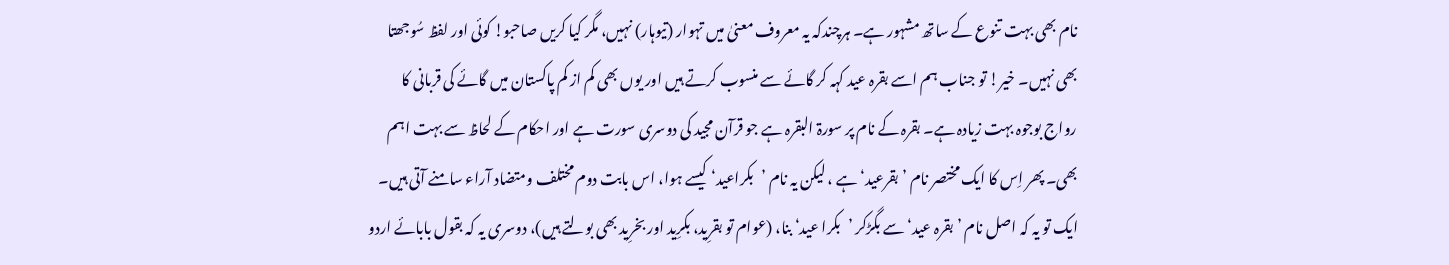نام بھی بہت تنوع کے ساتھ مشہور ہے۔ ہرچندکہ یہ معروف معنیٰ میں تہوار (تیوہار) نہیں، مگر کیا کریں صاحبو! کوئی اور لفظ سُوجھتا بھی نہیں۔ خیر! تو جناب ہم اسے بقرہ عید کہہ کر گائے سے منسوب کرتے ہیں اور یوں بھی کم از کم پاکستان میں گائے کی قربانی کا رواج بوجوہ بہت زیادہ ہے۔ بقرہ کے نام پر سورۃ البقرہ ہے جو قرآن مجید کی دوسری سورت ہے اور احکام کے لحاظ سے بہت اہم بھی۔ پھر اِس کا ایک مختصر نام ’بقرعید‘ ہے ، لیکن یہ نام ’بکراعید‘ کیسے ہوا، اس بابت دوم مختلف ومتضاد آراء سامنے آتی ہیں۔ ایک تو یہ کہ اصل نام ’بقرہ عید‘ سے بگڑکر ’بکرا عید‘ بنا، (عوام تو بقرِید، بکرِید اور بخرِید بھی بولتے ہیں)، دوسری یہ کہ بقول بابائے اردو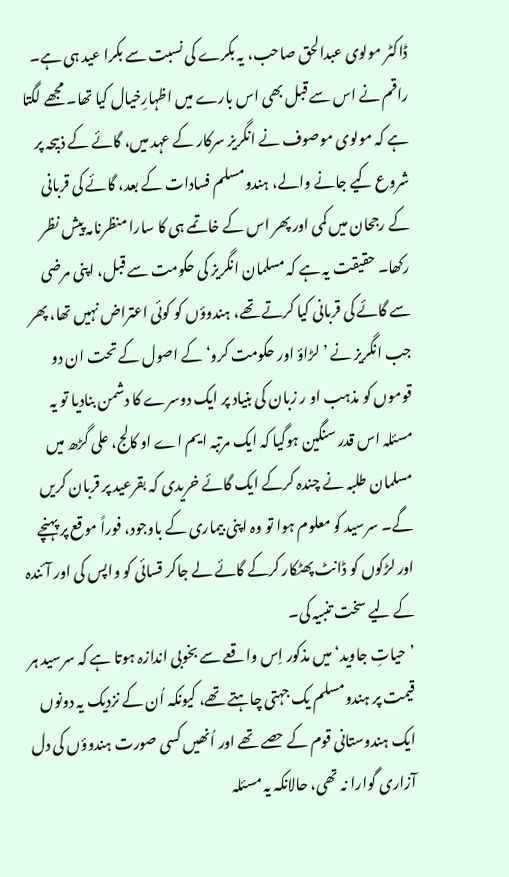ڈاکٹر مولوی عبدالحق صاحب، یہ بکرے کی نسبت سے بکرا عید ہی ہے۔
راقم نے اس سے قبل بھی اس بارے میں اظہارِخیال کیا تھا۔ مجھے لگتا ہے کہ مولوی موصوف نے انگریز سرکار کے عہد میں، گائے کے ذبیحہ پر شروع کیے جانے والے، ہندومسلم فسادات کے بعد، گائے کی قربانی کے رجحان میں کمی اور پھر اس کے خاتمے ہی کا سارا منظرنامہ پیش نظر رکھا۔ حقیقت یہ ہے کہ مسلمان انگریز کی حکومت سے قبل، اپنی مرضی سے گائے کی قربانی کیا کرتے تھے، ہندوؤں کو کوئی اعتراض نہیں تھا، پھر جب انگریز نے ’لڑاؤ اور حکومت کرو‘ کے اصول کے تحت ان دو قوموں کو مذہب او ر زبان کی بنیاد پر ایک دوسرے کا دشمن بنادیا تو یہ مسئلہ اس قدر سنگین ہوگیا کہ ایک مرتبہ ایم اے او کالج، علی گڑھ میں مسلمان طلبہ نے چندہ کرکے ایک گائے خریدی کہ بقرعید پر قربان کریں گے۔ سرسید کو معلوم ہوا تو وہ اپنی بیماری کے باوجود، فوراً موقع پر پہنچے اور لڑکوں کو ڈانٹ پھٹکار کرکے گائے لے جاکر قسائی کو واپس کی اور آئندہ کے لیے سخت تنبیہ کی۔
’حیاتِ جاوید‘ میں مذکور اِس واقعے سے بخوبی اندازہ ہوتا ہے کہ سرسید ہر قیمت پر ہندومسلم یک جہتی چاہتے تھے، کیونکہ اُن کے نزدیک یہ دونوں ایک ہندوستانی قوم کے حصے تھے اور اُنھیں کسی صورت ہندوؤں کی دل آزاری گوارا نہ تھی، حالانکہ یہ مسئلہ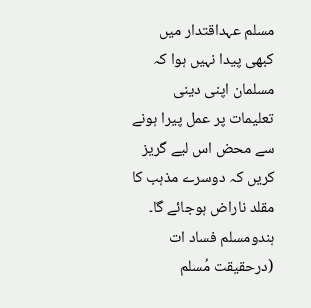مسلم عہداقتدار میں کبھی پیدا نہیں ہوا کہ مسلمان اپنی دینی تعلیمات پر عمل پیرا ہونے سے محض اس لیے گریز کریں کہ دوسرے مذہب کا مقلد ناراض ہوجائے گا۔ ہندومسلم فساد ات (درحقیقت مُسلم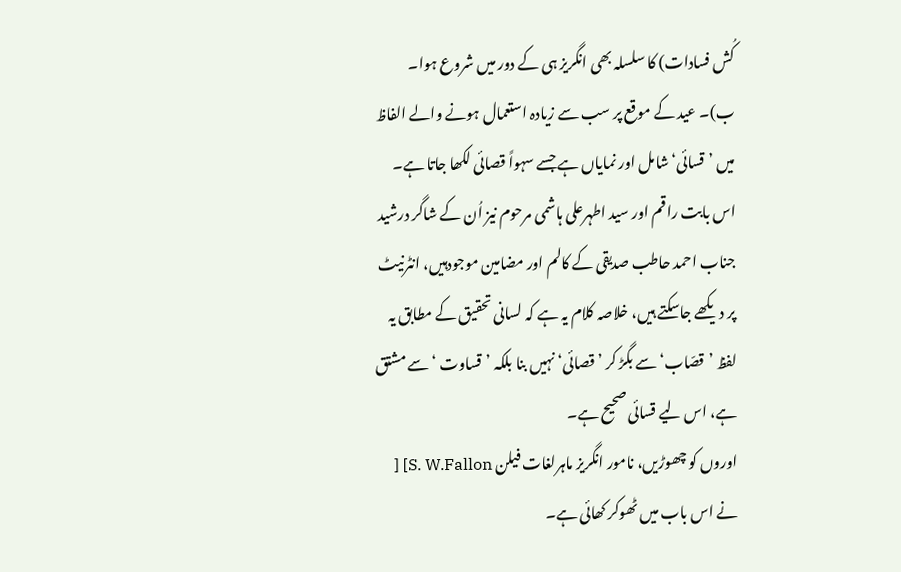کُش فسادات) کا سلسلہ بھی انگریز ہی کے دور میں شروع ہوا۔
ب)۔ عید کے موقع پر سب سے زیادہ استعمال ہونے والے الفاظ میں ’قسائی‘ شامل اور نمایاں ہے جسے سہواً قصائی لکھا جاتا ہے۔ اس بابت راقم اور سید اطہرعلی ہاشمی مرحوم نیز اُن کے شاگر درشید جناب احمد حاطب صدیقی کے کالم اور مضامین موجودہیں، انٹرنیٹ پر دیکھے جاسکتے ہیں، خلاصہ کلام یہ ہے کہ لسانی تحقیق کے مطابق یہ لفظ ’قصّاب‘ سے بگڑ کر ’قصائی‘ نہیں بنا بلکہ ’قساوت ‘ سے مشتق ہے، اس لیے قسائی صحیح ہے۔
اوروں کو چھوڑیں، نامور انگریز ماہرلغات فیلن S. W.Fallon] [ نے اس باب میں ٹھوکر کھائی ہے۔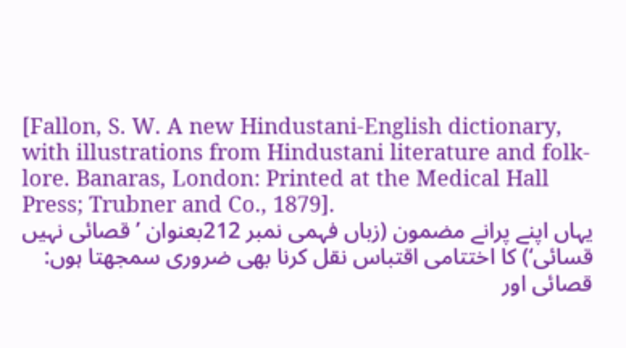[Fallon, S. W. A new Hindustani-English dictionary, with illustrations from Hindustani literature and folk-lore. Banaras, London: Printed at the Medical Hall Press; Trubner and Co., 1879].
یہاں اپنے پرانے مضمون (زباں فہمی نمبر 212بعنوان ’قصائی نہیں قسائی‘) کا اختتامی اقتباس نقل کرنا بھی ضروری سمجھتا ہوں:
قصائی اور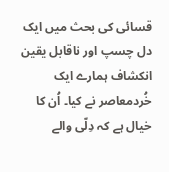قسائی کی بحث میں ایک دل چسپ اور ناقابل یقین انکشاف ہمارے ایک خُردمعاصر نے کیا۔ اُن کا خیال ہے کہ دِلّی والے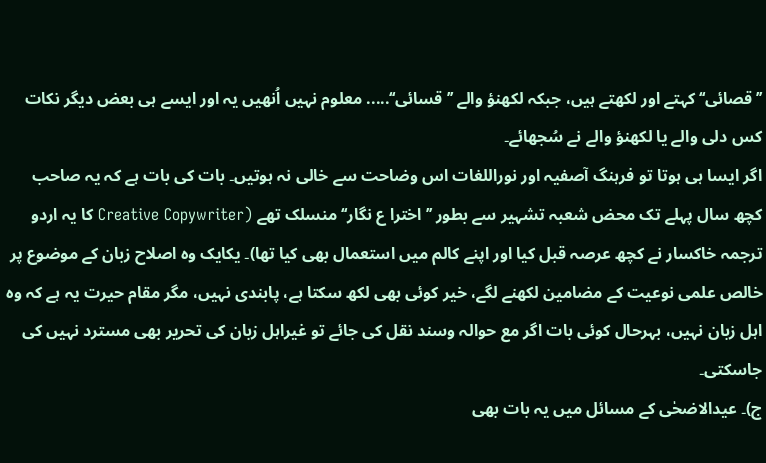’’قصائی‘‘ کہتے اور لکھتے ہیں، جبکہ لکھنؤ والے ’’قسائی‘‘..... معلوم نہیں اُنھیں یہ اور ایسے ہی بعض دیگر نکات کس دلی والے یا لکھنؤ والے نے سُجھائے۔
اگر ایسا ہی ہوتا تو فرہنگ آصفیہ اور نوراللغات اس وضاحت سے خالی نہ ہوتیں۔ بات کی بات ہے کہ یہ صاحب کچھ سال پہلے تک محض شعبہ تشہیر سے بطور ’’اخترا ع نگار‘‘ منسلک تھے (Creative Copywriter کا یہ اردو ترجمہ خاکسار نے کچھ عرصہ قبل کیا اور اپنے کالم میں استعمال بھی کیا تھا)۔ یکایک وہ اصلاح زبان کے موضوع پر خالص علمی نوعیت کے مضامین لکھنے لگے، خیر کوئی بھی لکھ سکتا ہے، پابندی نہیں، مگر مقام حیرت یہ ہے کہ وہ اہل زبان نہیں، بہرحال کوئی بات اگر مع حوالہ وسند نقل کی جائے تو غیراہل زبان کی تحریر بھی مسترد نہیں کی جاسکتی۔
ج)۔ عیدالاضحٰی کے مسائل میں یہ بات بھی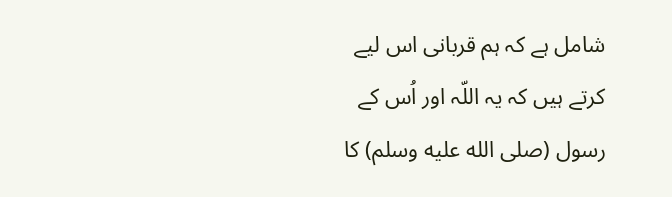شامل ہے کہ ہم قربانی اس لیے کرتے ہیں کہ یہ اللّہ اور اُس کے رسول (صلى الله عليه وسلم) کا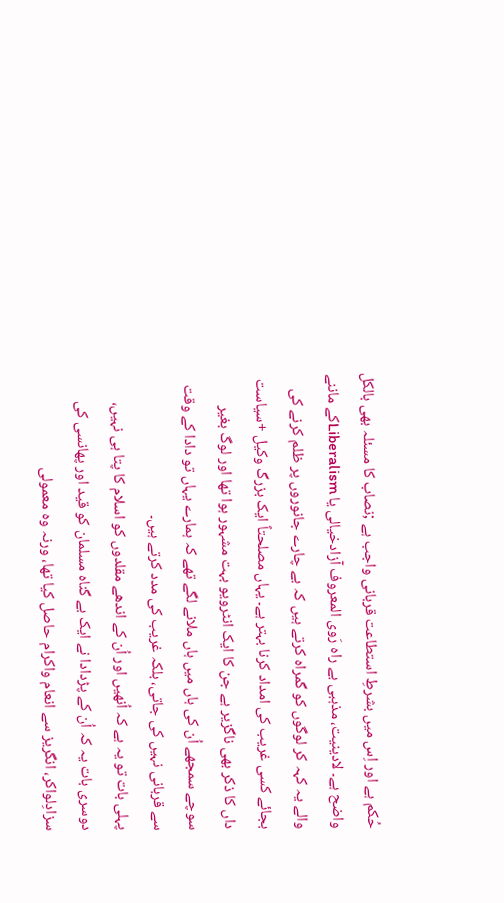حُکم ہے اور اِس میں بشرطِ استطاعت قربانی واجب ہے ;نصاب کا مسئلہ بھی بالکل واضح ہے۔ لادینیت، مذہبی بے راہ رَوی المعروف آزادخیالی یا Liberalismکے ماننے والے یہ کہہ کر لوگوں کو گمراہ کرتے ہیں کہ بے چارے جانوروں پر ظلم کرنے کی بجائے کسی غریب کی امداد کرنا بہتر ہے۔ یہاں مصلحتاً ایک بزرگ وکیل +سیاست داں کا ذکر بھی ناگزیر ہے جن کا ایک انٹرویو بہت مشہور ہوا تھا اور لوگ بغیر سوچے سمجھے اُن کی ہاں میں ہاں ملانے لگے تھے کہ ہمارے یہاں تو دادا کے وقت سے قربانی نہیں کی جاتی، بلکہ غریب کی مدد کرتے ہیں۔
پہلی بات تو یہ ہے کہ اُنھیں اور اُن کے اندھے مقلدوں کو اسلام کا پتا ہی نہیں، دوسری بات یہ کہ اُن کے پڑدادا نے ایک بے گناہ مسلمان کو قید اور پھانسی کی سزادِلواکر، انگریز سے انعام واکرام حاصل کیا تھا، ورنہ وہ معمولی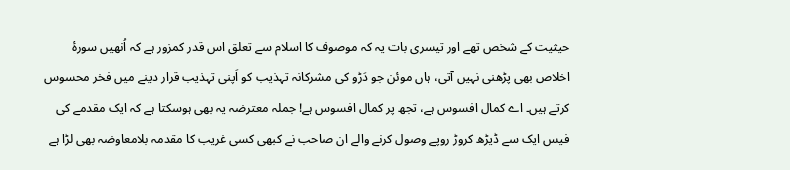حیثیت کے شخص تھے اور تیسری بات یہ کہ موصوف کا اسلام سے تعلق اس قدر کمزور ہے کہ اُنھیں سورۂ اخلاص بھی پڑھنی نہیں آتی، ہاں موئن جو دَڑو کی مشرکانہ تہذیب کو اَپنی تہذیب قرار دینے میں فخر محسوس کرتے ہیں۔ اے کمال افسوس ہے، تجھ پر کمال افسوس ہے! جملہ معترضہ یہ بھی ہوسکتا ہے کہ ایک مقدمے کی فیس ایک سے ڈیڑھ کروڑ روپے وصول کرنے والے ان صاحب نے کبھی کسی غریب کا مقدمہ بلامعاوضہ بھی لڑا ہے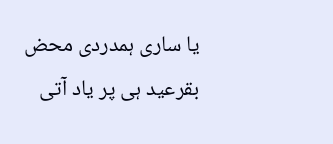یا ساری ہمدردی محض بقرعید ہی پر یاد آتی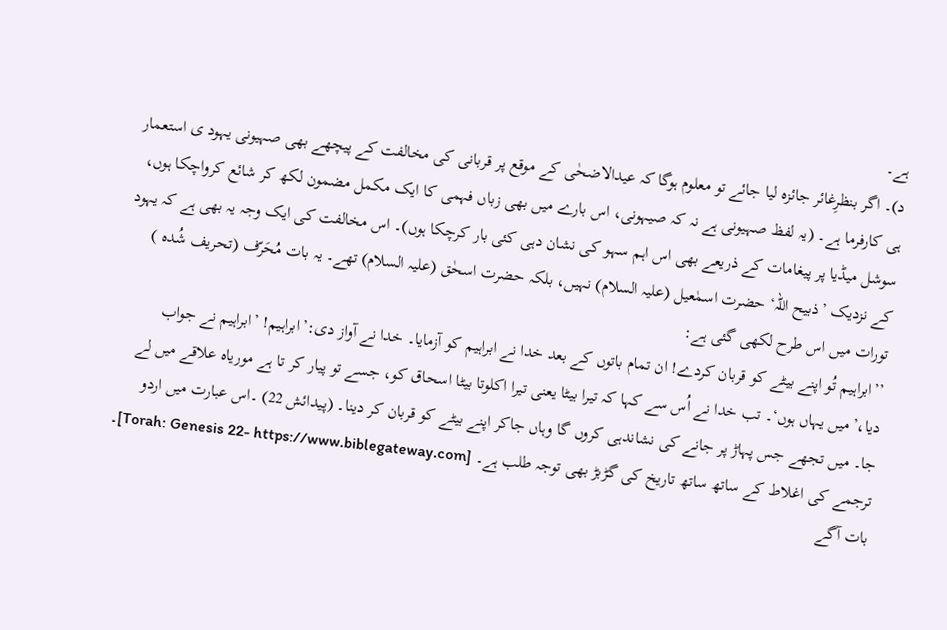ہے۔
د)۔ اگر بنظرِغائر جائزہ لیا جائے تو معلوم ہوگا کہ عیدالاضحٰی کے موقع پر قربانی کی مخالفت کے پیچھے بھی صہیونی یہود ی استعمار ہی کارفرما ہے۔ (یہ لفظ صہیونی ہے نہ کہ صیہونی، اس بارے میں بھی زباں فہمی کا ایک مکمل مضمون لکھ کر شائع کرواچکا ہوں، سوشل میڈیا پر پیغامات کے ذریعے بھی اس اہم سہو کی نشان دہی کئی بار کرچکا ہوں)۔ اس مخالفت کی ایک وجہ یہ بھی ہے کہ یہود کے نزدیک ’ذبیح اللّہ‘ حضرت اسمٰعیل (علیہ السلام) نہیں، بلکہ حضرت اسحٰق (علیہ السلام) تھے۔ یہ بات مُحَرّف (تحریف شُدہ ) تورات میں اس طرح لکھی گئی ہے:
’’ابراہیم تُو اپنے بیٹے کو قربان کردے! ان تمام باتوں کے بعد خدا نے ابراہیم کو آزمایا۔ خدا نے آواز دی:’ابراہیم! ’ابراہیم نے جواب دیا،’میں یہاں ہوں‘۔ تب خدا نے اُس سے کہا کہ تیرا بیٹا یعنی تیرا اکلوتا بیٹا اسحاق کو، جسے تو پیار کر تا ہے موریاہ علاقے میں لے جا۔ میں تجھے جس پہاڑ پر جانے کی نشاندہی کروں گا وہاں جاکر اپنے بیٹے کو قربان کر دینا۔ (پیدائش 22) ۔اس عبارت میں اردو ترجمے کی اغلاط کے ساتھ ساتھ تاریخ کی گڑبڑ بھی توجہ طلب ہے۔ [Torah: Genesis 22- https://www.biblegateway.com]۔ بات آگے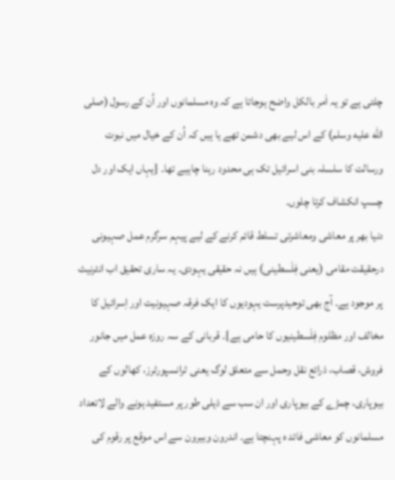چلتی ہے تو یہ اَمر بالکل واضح ہوجاتا ہے کہ وہ مسلمانوں اور اُن کے رسول (صلى الله عليه وسلم) کے اس لیے بھی دشمن تھے یا ہیں کہ اُن کے خیال میں نبوت ورسالت کا سلسلہ بنی اسرائیل تک ہی محدود رہنا چاہیے تھا۔ {یہاں ایک اور دل چسپ انکشاف کرتا چلوں۔
دنیا بھر پر معاشی ومعاشرتی تسلط قائم کرنے کے لیے پیہم سرگرم عمل صہیونی درحقیقت مقامی (یعنی فِلَسطینی) ہیں نہ حقیقی یہودی۔ یہ ساری تحقیق اب انٹرنیٹ پر موجود ہے۔ آج بھی توحیدپرست یہودیوں کا ایک فرقہ صہیونیت اور اِسرائیل کا مخالف اور مظلوم فِلَسطینیوں کا حامی ہے}۔ قربانی کے سہ روزہ عمل میں جانور فروش، قصاب، ذرائع نقل وحمل سے متعلق لوگ یعنی ٹرانسپورٹرز، کھالوں کے بیوپاری، چمڑے کے بیوپاری اور ان سب سے ذیلی طور پر مستفید ہونے والے لاتعداد مسلمانوں کو معاشی فائد ہ پہنچتا ہے۔ اندرون وبیرون سے اس موقع پر رقوم کی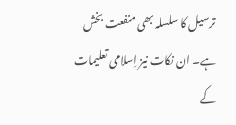ترسیل کا سلسلہ بھی منفعت بخش ہے۔ ان نکات نیز اِسلامی تعلیمات کے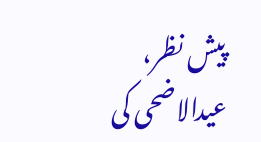پیش نظر، عیدالاضحی کی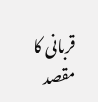قربانی کا مقصد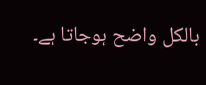بالکل واضح ہوجاتا ہے۔